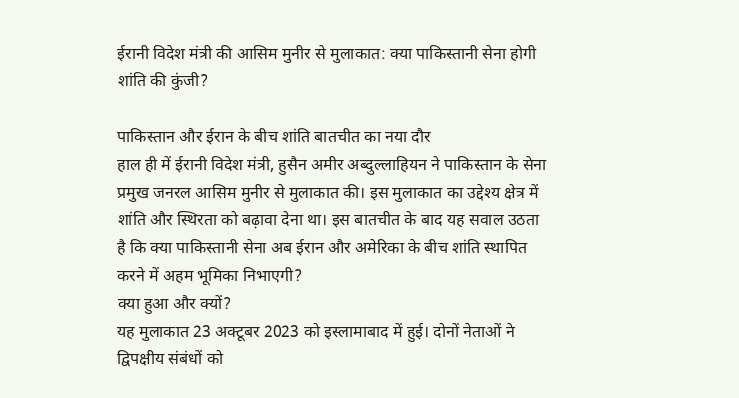ईरानी विदेश मंत्री की आसिम मुनीर से मुलाकात: क्या पाकिस्तानी सेना होगी शांति की कुंजी?

पाकिस्तान और ईरान के बीच शांति बातचीत का नया दौर
हाल ही में ईरानी विदेश मंत्री, हुसैन अमीर अब्दुल्लाहियन ने पाकिस्तान के सेना प्रमुख जनरल आसिम मुनीर से मुलाकात की। इस मुलाकात का उद्देश्य क्षेत्र में शांति और स्थिरता को बढ़ावा देना था। इस बातचीत के बाद यह सवाल उठता है कि क्या पाकिस्तानी सेना अब ईरान और अमेरिका के बीच शांति स्थापित करने में अहम भूमिका निभाएगी?
क्या हुआ और क्यों?
यह मुलाकात 23 अक्टूबर 2023 को इस्लामाबाद में हुई। दोनों नेताओं ने द्विपक्षीय संबंधों को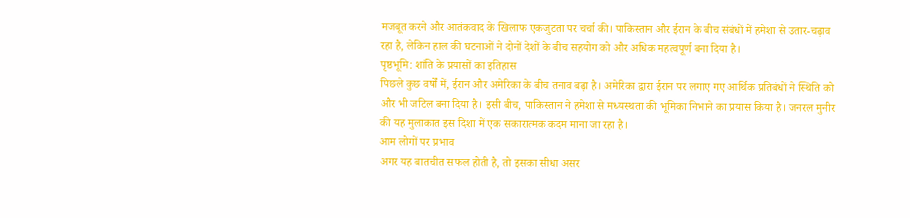मजबूत करने और आतंकवाद के खिलाफ एकजुटता पर चर्चा की। पाकिस्तान और ईरान के बीच संबंधों में हमेशा से उतार-चढ़ाव रहा है, लेकिन हाल की घटनाओं ने दोनों देशों के बीच सहयोग को और अधिक महत्वपूर्ण बना दिया है।
पृष्ठभूमि: शांति के प्रयासों का इतिहास
पिछले कुछ वर्षों में, ईरान और अमेरिका के बीच तनाव बढ़ा है। अमेरिका द्वारा ईरान पर लगाए गए आर्थिक प्रतिबंधों ने स्थिति को और भी जटिल बना दिया है। इसी बीच, पाकिस्तान ने हमेशा से मध्यस्थता की भूमिका निभाने का प्रयास किया है। जनरल मुनीर की यह मुलाकात इस दिशा में एक सकारात्मक कदम माना जा रहा है।
आम लोगों पर प्रभाव
अगर यह बातचीत सफल होती है, तो इसका सीधा असर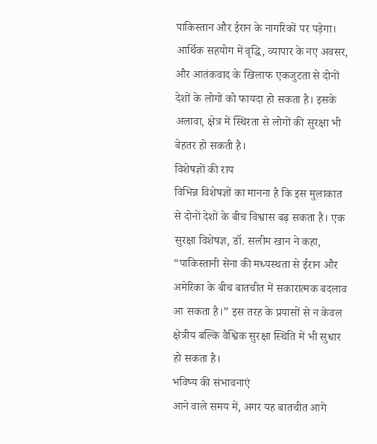पाकिस्तान और ईरान के नागरिकों पर पड़ेगा। आर्थिक सहयोग में वृद्धि, व्यापार के नए अवसर, और आतंकवाद के खिलाफ एकजुटता से दोनों देशों के लोगों को फायदा हो सकता है। इसके अलावा, क्षेत्र में स्थिरता से लोगों की सुरक्षा भी बेहतर हो सकती है।
विशेषज्ञों की राय
विभिन्न विशेषज्ञों का मानना है कि इस मुलाकात से दोनों देशों के बीच विश्वास बढ़ सकता है। एक सुरक्षा विशेषज्ञ, डॉ. सलीम खान ने कहा, “पाकिस्तानी सेना की मध्यस्थता से ईरान और अमेरिका के बीच बातचीत में सकारात्मक बदलाव आ सकता है।” इस तरह के प्रयासों से न केवल क्षेत्रीय बल्कि वैश्विक सुरक्षा स्थिति में भी सुधार हो सकता है।
भविष्य की संभावनाएं
आने वाले समय में, अगर यह बातचीत आगे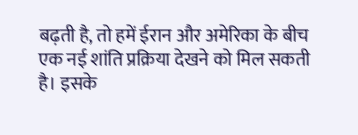बढ़ती है, तो हमें ईरान और अमेरिका के बीच एक नई शांति प्रक्रिया देखने को मिल सकती है। इसके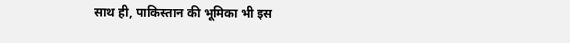साथ ही, पाकिस्तान की भूमिका भी इस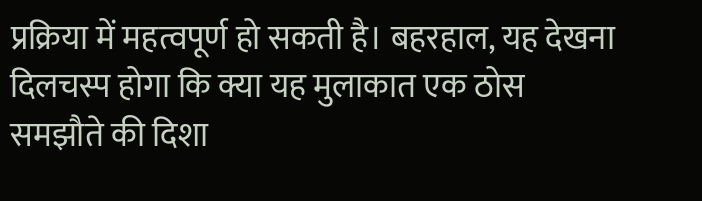प्रक्रिया में महत्वपूर्ण हो सकती है। बहरहाल, यह देखना दिलचस्प होगा कि क्या यह मुलाकात एक ठोस समझौते की दिशा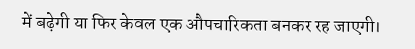में बढ़ेगी या फिर केवल एक औपचारिकता बनकर रह जाएगी।